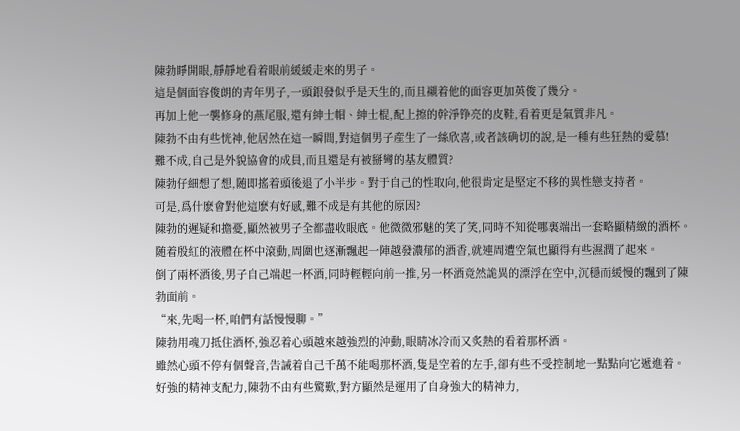陳勃睜開眼,靜靜地看着眼前緩緩走來的男子。
這是個面容俊朗的青年男子,一頭銀發似乎是天生的,而且襯着他的面容更加英俊了幾分。
再加上他一襲修身的燕尾服,還有紳士帽、紳士棍,配上擦的幹淨铮亮的皮鞋,看着更是氣質非凡。
陳勃不由有些恍神,他居然在這一瞬間,對這個男子産生了一絲欣喜,或者該确切的說,是一種有些狂熱的愛慕!
難不成,自己是外貌協會的成員,而且還是有被掰彎的基友體質?
陳勃仔細想了想,随即搖着頭後退了小半步。對于自己的性取向,他很肯定是堅定不移的異性戀支持者。
可是,爲什麽會對他這麽有好感,難不成是有其他的原因?
陳勃的遲疑和擔憂,顯然被男子全都盡收眼底。他微微邪魅的笑了笑,同時不知從哪裏端出一套略顯精緻的酒杯。
随着殷紅的液體在杯中滾動,周圍也逐漸飄起一陣越發濃郁的酒香,就連周遭空氣也顯得有些濕潤了起來。
倒了兩杯酒後,男子自己端起一杯酒,同時輕輕向前一推,另一杯酒竟然詭異的漂浮在空中,沉穩而緩慢的飄到了陳勃面前。
“來,先喝一杯,咱們有話慢慢聊。”
陳勃用魂刀抵住酒杯,強忍着心頭越來越強烈的沖動,眼睛冰冷而又炙熱的看着那杯酒。
雖然心頭不停有個聲音,告誡着自己千萬不能喝那杯酒,隻是空着的左手,卻有些不受控制地一點點向它遞進着。
好強的精神支配力,陳勃不由有些驚歎,對方顯然是運用了自身強大的精神力,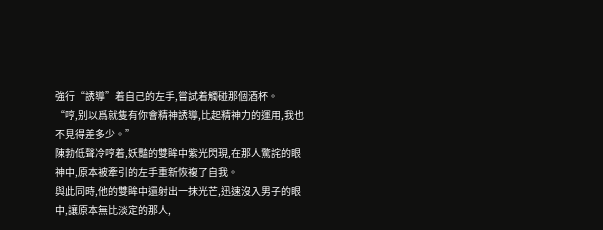強行“誘導”着自己的左手,嘗試着觸碰那個酒杯。
“哼,别以爲就隻有你會精神誘導,比起精神力的運用,我也不見得差多少。”
陳勃低聲冷哼着,妖豔的雙眸中紫光閃現,在那人驚詫的眼神中,原本被牽引的左手重新恢複了自我。
與此同時,他的雙眸中還射出一抹光芒,迅速沒入男子的眼中,讓原本無比淡定的那人,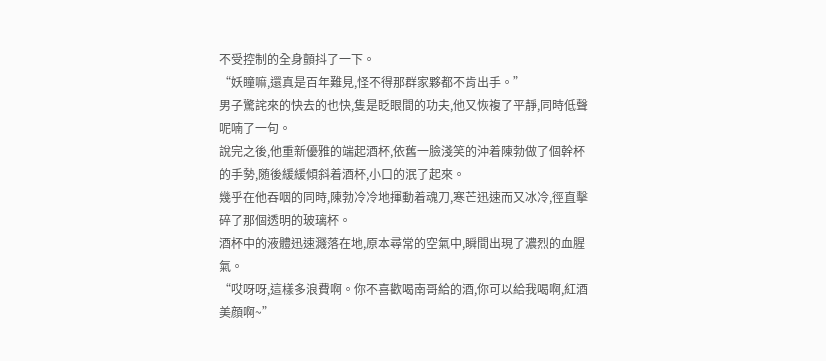不受控制的全身顫抖了一下。
“妖瞳嘛,還真是百年難見,怪不得那群家夥都不肯出手。”
男子驚詫來的快去的也快,隻是眨眼間的功夫,他又恢複了平靜,同時低聲呢喃了一句。
說完之後,他重新優雅的端起酒杯,依舊一臉淺笑的沖着陳勃做了個幹杯的手勢,随後緩緩傾斜着酒杯,小口的泯了起來。
幾乎在他吞咽的同時,陳勃冷冷地揮動着魂刀,寒芒迅速而又冰冷,徑直擊碎了那個透明的玻璃杯。
酒杯中的液體迅速濺落在地,原本尋常的空氣中,瞬間出現了濃烈的血腥氣。
“哎呀呀,這樣多浪費啊。你不喜歡喝南哥給的酒,你可以給我喝啊,紅酒美顔啊~”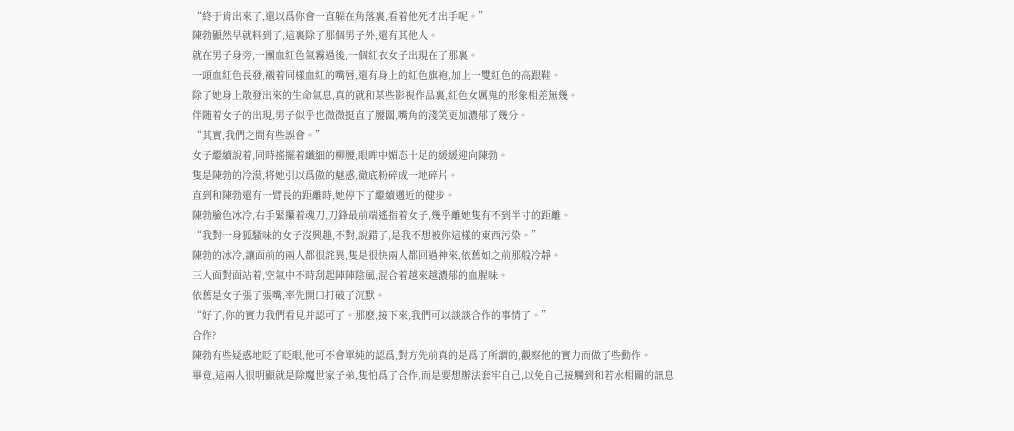“終于肯出來了,還以爲你會一直躲在角落裏,看着他死才出手呢。”
陳勃顯然早就料到了,這裏除了那個男子外,還有其他人。
就在男子身旁,一團血紅色氣霧過後,一個紅衣女子出現在了那裏。
一頭血紅色長發,襯着同樣血紅的嘴唇,還有身上的紅色旗袍,加上一雙紅色的高跟鞋。
除了她身上散發出來的生命氣息,真的就和某些影視作品裏,紅色女厲鬼的形象相差無幾。
伴随着女子的出現,男子似乎也微微挺直了腰闆,嘴角的淺笑更加濃郁了幾分。
“其實,我們之間有些誤會。”
女子繼續說着,同時搖擺着纖細的柳腰,眼眸中媚态十足的緩緩迎向陳勃。
隻是陳勃的冷漠,将她引以爲傲的魅惑,徹底粉碎成一地碎片。
直到和陳勃還有一臂長的距離時,她停下了繼續邁近的健步。
陳勃臉色冰冷,右手緊攥着魂刀,刀鋒最前端遙指着女子,幾乎離她隻有不到半寸的距離。
“我對一身狐騷味的女子沒興趣,不對,說錯了,是我不想被你這樣的東西污染。”
陳勃的冰冷,讓面前的兩人都很詫異,隻是很快兩人都回過神來,依舊如之前那般冷靜。
三人面對面站着,空氣中不時刮起陣陣陰風,混合着越來越濃郁的血腥味。
依舊是女子張了張嘴,率先開口打破了沉默。
“好了,你的實力我們看見并認可了。那麽,接下來,我們可以談談合作的事情了。”
合作?
陳勃有些疑惑地眨了眨眼,他可不會單純的認爲,對方先前真的是爲了所謂的,觀察他的實力而做了些動作。
畢竟,這兩人很明顯就是除魔世家子弟,隻怕爲了合作,而是要想辦法套牢自己,以免自己接觸到和若水相關的訊息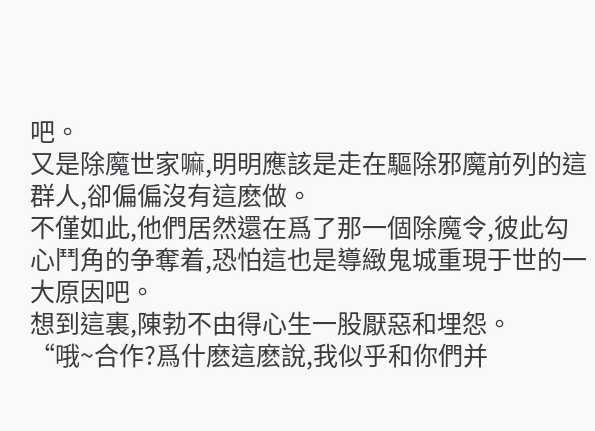吧。
又是除魔世家嘛,明明應該是走在驅除邪魔前列的這群人,卻偏偏沒有這麽做。
不僅如此,他們居然還在爲了那一個除魔令,彼此勾心鬥角的争奪着,恐怕這也是導緻鬼城重現于世的一大原因吧。
想到這裏,陳勃不由得心生一股厭惡和埋怨。
“哦~合作?爲什麽這麽說,我似乎和你們并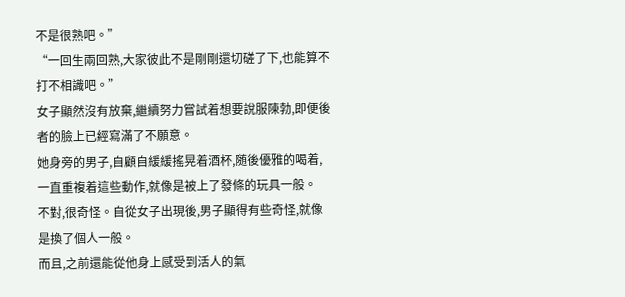不是很熟吧。”
“一回生兩回熟,大家彼此不是剛剛還切磋了下,也能算不打不相識吧。”
女子顯然沒有放棄,繼續努力嘗試着想要說服陳勃,即便後者的臉上已經寫滿了不願意。
她身旁的男子,自顧自緩緩搖晃着酒杯,随後優雅的喝着,一直重複着這些動作,就像是被上了發條的玩具一般。
不對,很奇怪。自從女子出現後,男子顯得有些奇怪,就像是換了個人一般。
而且,之前還能從他身上感受到活人的氣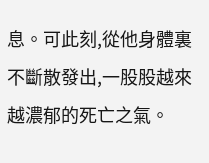息。可此刻,從他身體裏不斷散發出,一股股越來越濃郁的死亡之氣。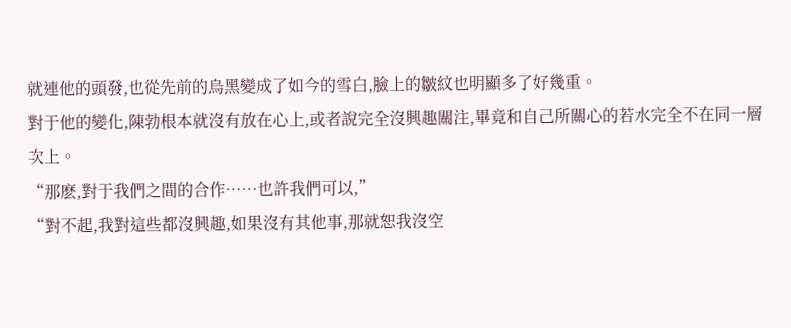就連他的頭發,也從先前的烏黑變成了如今的雪白,臉上的皺紋也明顯多了好幾重。
對于他的變化,陳勃根本就沒有放在心上,或者說完全沒興趣關注,畢竟和自己所關心的若水完全不在同一層次上。
“那麽,對于我們之間的合作……也許我們可以,”
“對不起,我對這些都沒興趣,如果沒有其他事,那就恕我沒空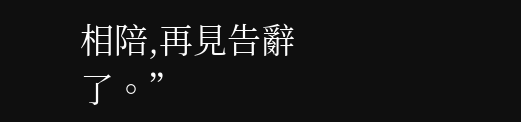相陪,再見告辭了。”